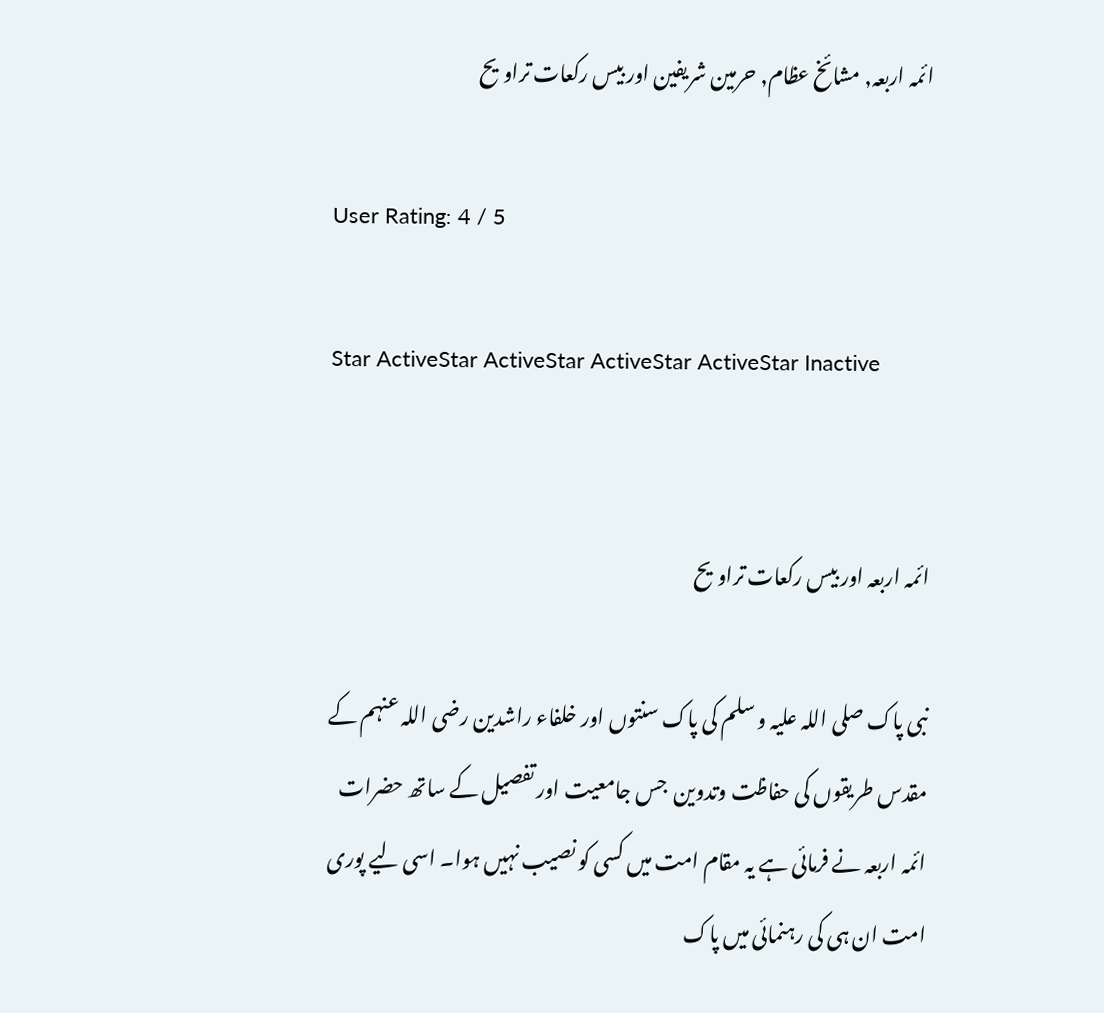ائمہ اربعہ, مشائخ عظام, حرمین شریفین اور بیس رکعات تراویح

User Rating: 4 / 5

Star ActiveStar ActiveStar ActiveStar ActiveStar Inactive


ائمہ اربعہ اور بیس رکعات تراویح

نبی پاک صلی اللہ علیہ و سلم کی پاک سنتوں اور خلفاء راشدین رضی اللہ عنہم کے مقدس طریقوں کی حفاظت وتدوین  جس جامعیت اور تفصیل کے ساتھ حضرات ائمہ اربعہ نے فرمائی ہے یہ مقام امت میں کسی کو نصیب نہیں ہوا۔ اسی لیے پوری امت ان ہی کی رہنمائی میں پاک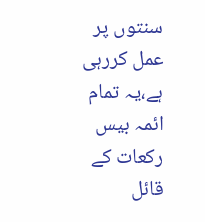سنتوں پر عمل کررہی ہے،یہ تمام ائمہ بیس رکعات کے قائل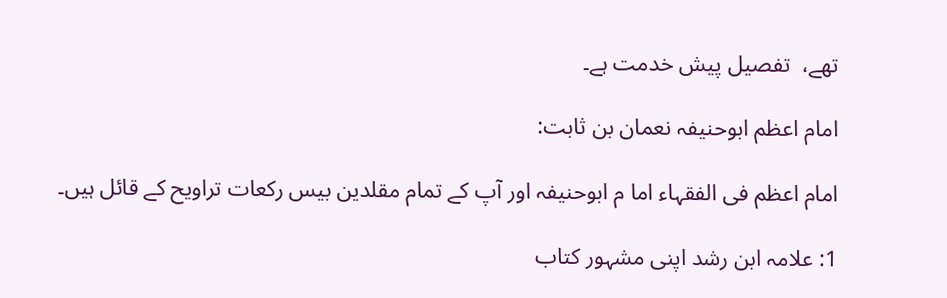تھے،  تفصیل پیش خدمت ہے۔

امام اعظم ابوحنیفہ نعمان بن ثابت:

امام اعظم فی الفقہاء اما م ابوحنیفہ اور آپ کے تمام مقلدین بیس رکعات تراویح کے قائل ہیں۔

1: علامہ ابن رشد اپنی مشہور کتاب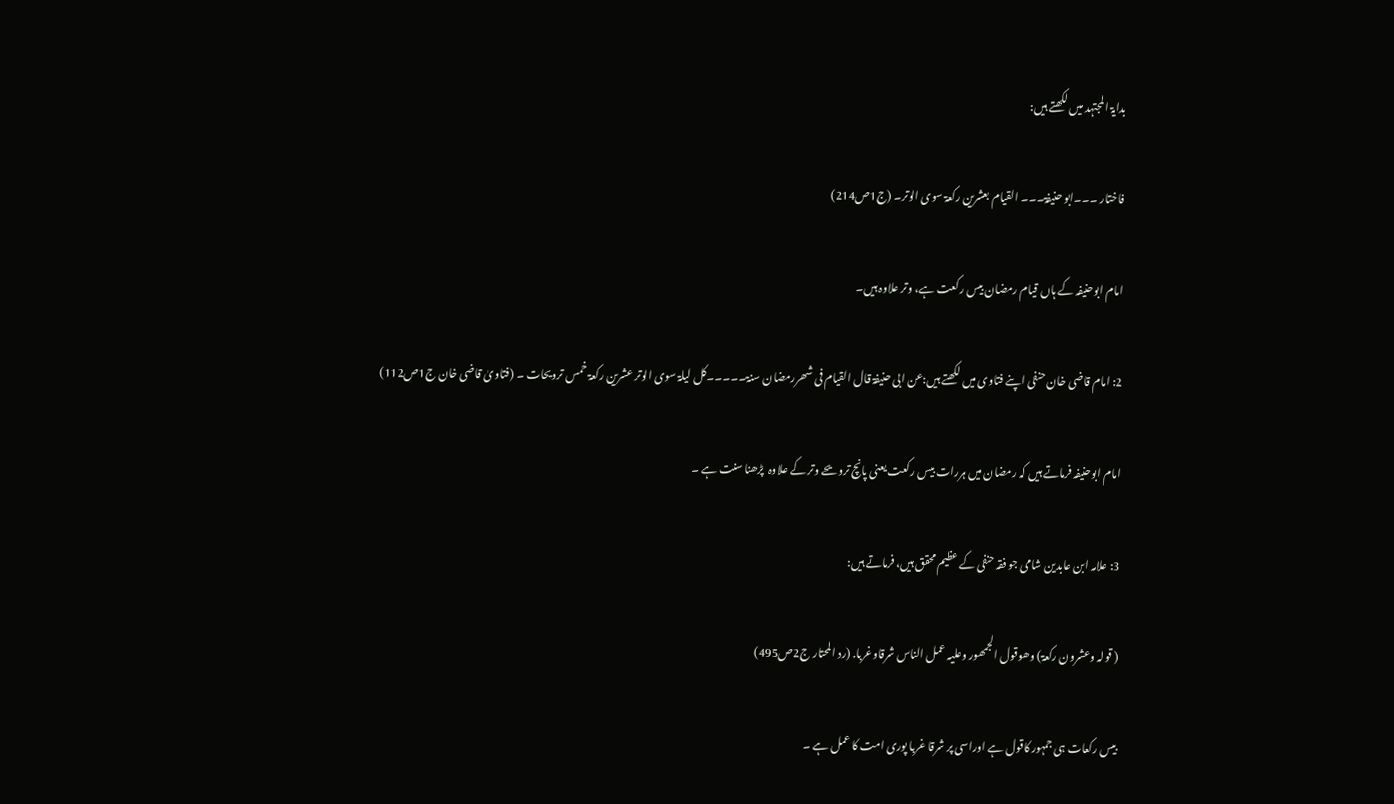بدایۃ المجتہد میں لکھتے ہیں:

فاختار ۔۔۔ابو حنیفۃ۔۔۔ القیام بعشرین رکعۃ سوی الوتر۔ (ج1ص214)

امام ابوحنیفہ کے ہاں قیام رمضان بیس رکعت ہے، وتر علاوہ ہیں۔

2: امام قاضی خان حنفی اپنے فتاوی میں لکھتے ہیں:عن ابی حنیفۃ قال القیام فی شھررمضان سنۃ۔۔۔۔۔کل لیلۃ سوی الوتر عشرین رکعۃ خمس ترویحات ۔ (فتاویٰ قاضی خان ج1ص112)

امام ابوحنیفہ فرماتے ہیں کہ رمضان میں ہررات بیس رکعت یعنی پانچ ترویحے وتر کے علاوہ  پڑھنا سنت ہے ۔

3: علامہ ابن عابدین شامی جو فقہ حنفی کے عظیم محقق ہیں، فرماتے ہیں:

( قولہ وعشرون رکعۃ) وھوقول الجمھور وعلیہ عمل الناس شرقاوغربا. (رد المحتار ج2ص495)

بیس رکعات ہی جمہور کاقول ہے اوراسی پر شرقا غربا پوری امت کا عمل ہے ۔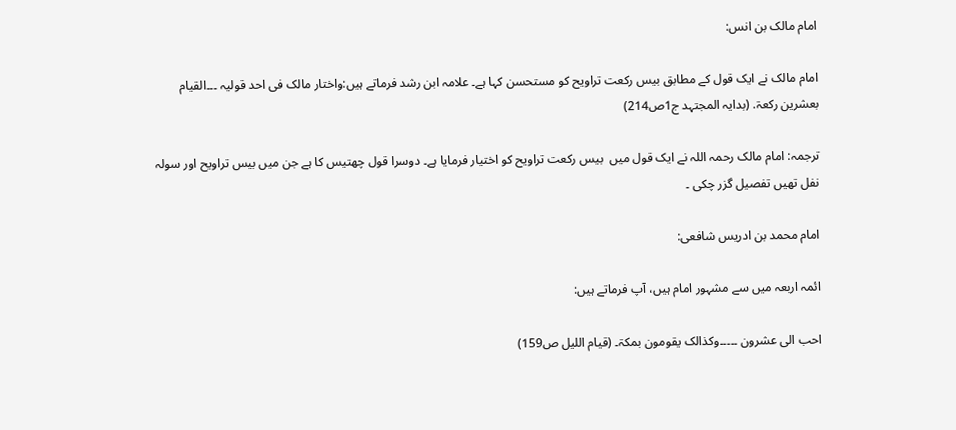امام مالک بن انس:

امام مالک نے ایک قول کے مطابق بیس رکعت تراویح کو مستحسن کہا ہے۔ علامہ ابن رشد فرماتے ہیں:واختار مالک فی احد قولیہ ۔۔۔القیام بعشرین رکعۃ. (بدایہ المجتہد ج1ص214)

ترجمہ: امام مالک رحمہ اللہ نے ایک قول میں  بیس رکعت تراویح کو اختیار فرمایا ہے۔ دوسرا قول چھتیس کا ہے جن میں بیس تراویح اور سولہ نفل تھیں تفصیل گزر چکی ۔

امام محمد بن ادریس شافعی:

ائمہ اربعہ میں سے مشہور امام ہیں، آپ فرماتے ہیں:

احب الی عشرون ۔۔۔۔۔وکذالک یقومون بمکۃ۔ (قیام اللیل ص159)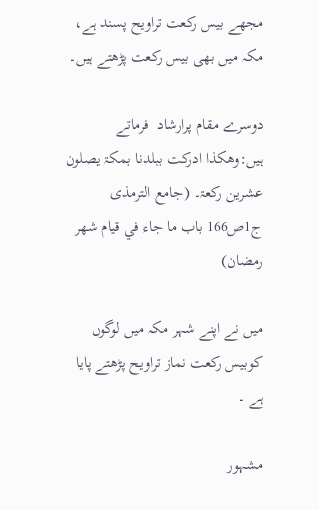مجھے بیس رکعت تراویح پسند ہے، مکہ میں بھی بیس رکعت پڑھتے ہیں۔

دوسرے مقام پرارشاد  فرماتے ہیں:وھکذا ادرکت ببلدنا بمکۃ یصلون عشرین رکعۃ۔ (جامع الترمذی ج1ص166 باب ما جاء في قيام شهر رمضان)

میں نے اپنے شہر مکہ میں لوگوں کوبیس رکعت نماز تراویح پڑھتے پایا ہے ۔

مشہور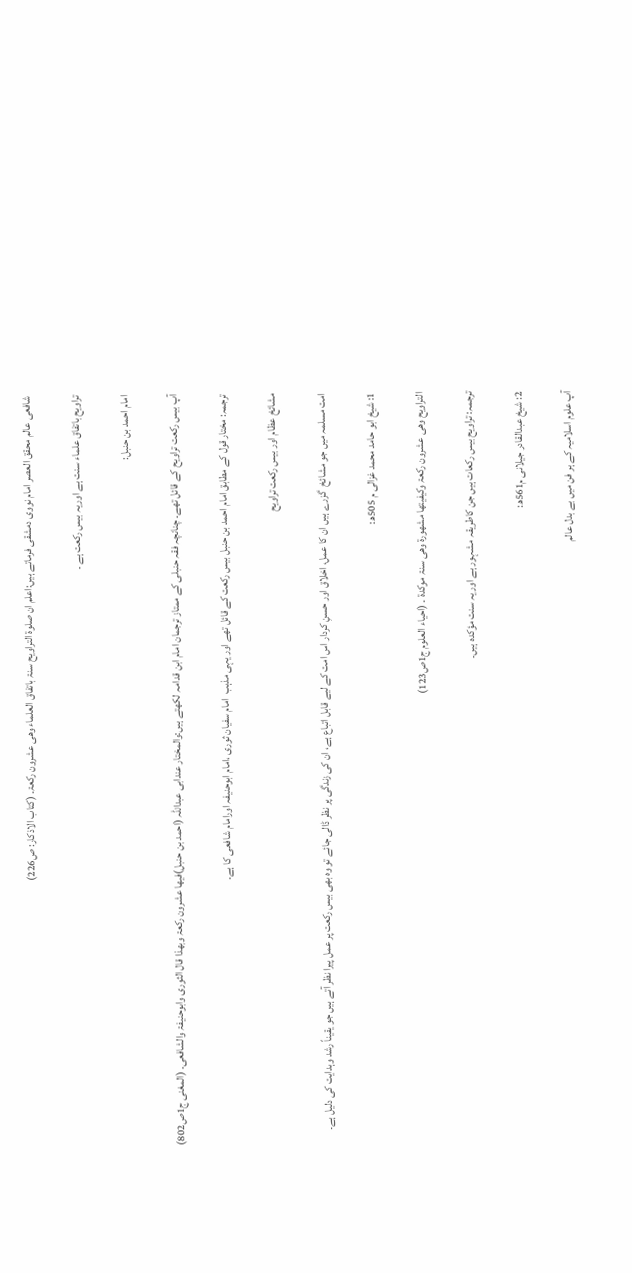شافعی عالم محقق العصر امام نووی دمشقی فرماتے ہیں:اعلم ان صلوۃ التراویح سنۃ باتفاق العلماء وھی عشرون رکعۃ۔ (کتاب الاذکار: ص226)

تراویح باتفاق علماء سنت ہے اوریہ بیس رکعت ہے ۔

امام احمد بن حنبل:

آپ بیس رکعت تراویح کے قائل تھے۔ چنانچہ فقہ حنبلی کے ممتاز ترجمان امام ابن قدامہ لکھتے ہیں:والمختار عندابی عبداللہ (احمد بن حنبل)فیھا عشرون رکعۃ وبھذا قال الثوری وابوحنیفۃ والشافعی۔ (المغنی ج1ص802)

ترجمہ: مختار قول کے مطابق امام احمد بن حنبل بیس رکعت کے قائل تھے اور یہی مذہب  امام سفیان ثوری ،امام ابوحنیفہ اورامام شافعی کا ہے۔

مشائخ عظام اور بیس رکعت تراویح

امت مسلمہ میں جو مشائخ  گزرے ہیں ان کا عمل، اخلاق اور حسنِ کردار اس امت کے لیے قابل اتباع ہے، ان کی زندگی پر نظر ڈالی جائے تو وہ بھی بیس رکعت پر عمل پیرا نظر آتے ہیں جو یقیناً رشد وہدایت کی دلیل ہے۔

1: شیخ ابو حامد محمد غزالی م 505ھ:

التراویح وھی عشرون رکعۃ وکیفیتھا مشھورۃ وھی سنۃ موکدۃ ۔ (احیاء العلوم ج1ص123)

ترجمہ: تراویح بیس رکعات ہیں جن کاطریقہ مشہور ہے اور یہ سنت مؤکدہ ہیں۔

2: شیخ عبدالقادر جیلانی م561ھ:

آپ علوم اسلامیہ کے ہر فن میں بے بدل عالم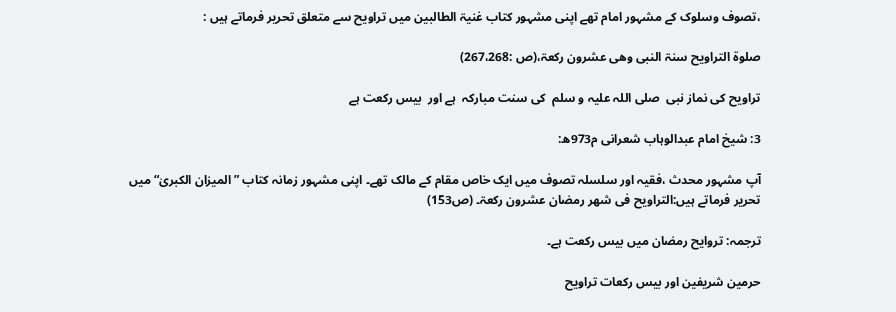،تصوف وسلوک کے مشہور امام تھے اپنی مشہور کتاب غنیۃ الطالبین میں تراویح سے متعلق تحریر فرماتے ہیں :

صلوۃ التراویح سنۃ النبی وھی عشرون رکعۃ،(ص :267،268)

تراویح کی نماز نبی  صلی اللہ علیہ و سلم  کی سنت مبارکہ  ہے اور  بیس رکعت ہے

3: شیخ امام عبدالوہاب شعرانی م973ھ:

آپ مشہور محدث ،فقیہ اور سلسلہ تصوف میں ایک خاص مقام کے مالک تھے۔ اپنی مشہور زمانہ کتاب ”المیزان الکبریٰ“ میں تحریر فرماتے ہیں:التراویح فی شھر رمضان عشرون رکعۃ۔ (ص153)

ترجمہ: تروایح رمضان میں بیس رکعت ہے۔

حرمین شریفین اور بیس رکعات تراویح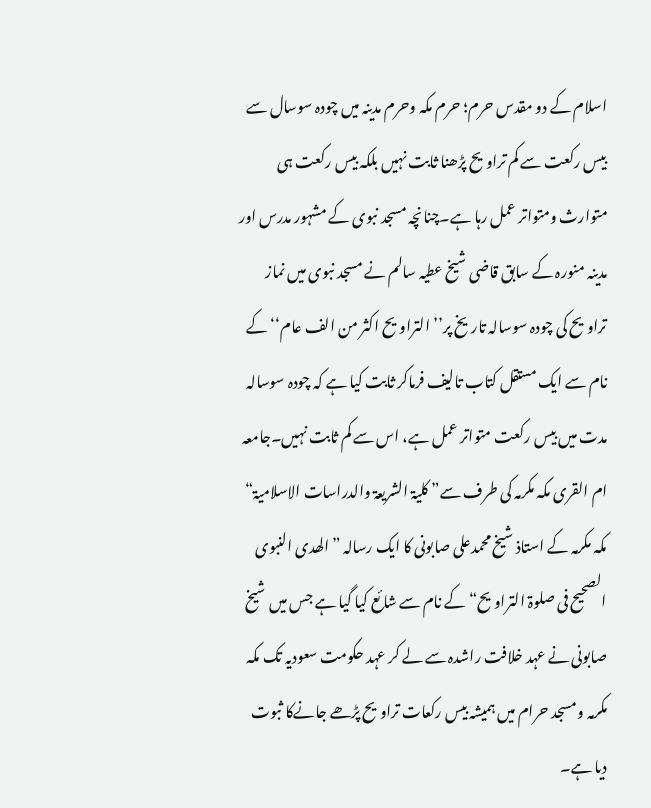اسلام کے دو مقدس حرم؛ حرم مکہ وحرم مدینہ میں چودہ سوسال سے بیس رکعت سے کم تراویح پڑھنا ثابت نہیں بلکہ بیس رکعت ہی متوارث ومتواتر عمل رہا ہے۔چنانچہ مسجد نبوی کے مشہور مدرس اور مدینہ منورہ کے سابق قاضی شیخ عطیہ سالم نے مسجد نبوی میں نماز تراویح کی چودہ سوسالہ تاریخ پر’’التراویح اکثر من الف عام‘‘ کے نام سے ایک مستقل کتاب تالیف فرماکر ثابت کیا ہے کہ چودہ سوسالہ مدت میں بیس رکعت متواتر عمل ہے، اس سے کم ثابت نہیں۔جامعہ ام القری مکہ مکرمہ کی طرف سے” کلیۃ الشریعۃ والدراسات الاسلامیۃ“ مکہ مکرمہ کے استاذ شیخ محمدعلی صابونی کا ایک رسالہ ”الھدی النبوی الصحیح فی صلوۃ التراویح“ کے نام سے شائع کیا گیا ہے جس میں شیخ صابونی نے عہد خلافت راشدہ سے لے کر عہد حکومت سعودیہ تک مکہ مکرمہ ومسجد حرام میں ہمیشہ بیس رکعات تراویح پڑھے جانےکا ثبوت دیا ہے۔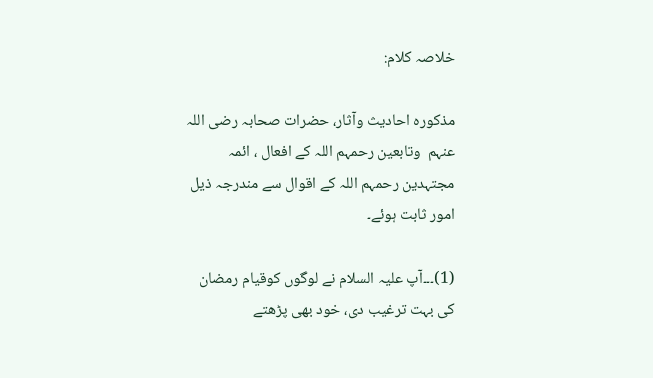خلاصہ کلام:

مذکورہ احادیث وآثار، حضرات صحابہ رضی اللہ عنہم  وتابعین رحمہم اللہ کے افعال ، ائمہ مجتہدین رحمہم اللہ کے اقوال سے مندرجہ ذیل امور ثابت ہوئے۔

(1)۔۔۔آپ علیہ السلام نے لوگوں کوقیام رمضان کی بہت ترغیب دی، خود بھی پڑھتے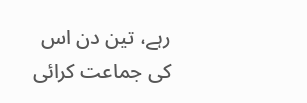رہے، تین دن اس کی جماعت کرائی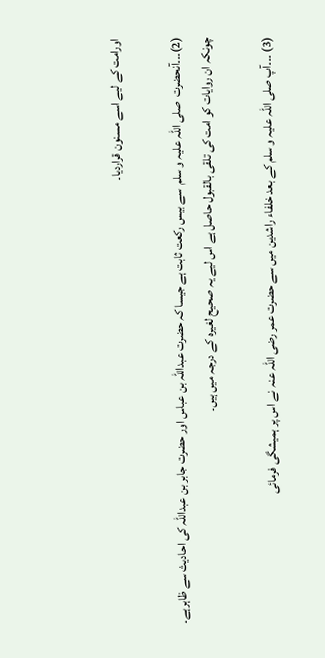اورامت کے لیے اسے مسنون قراردیا۔

(2)۔۔۔آنحضرت  صلی اللہ علیہ و سلم  سے بیس رکعت ثابت ہے جیسا کہ حضرت عبداللہ بن عباس اور حضرت جابر بن عبداللہ کی احادیث سے ظاہرہے۔ چونکہ ان روایات کو امت کی تلقی بالقبول حاصل ہے اس لیے یہ صحیح لغیرہ کے درجہ میں ہیں۔

(3) ۔۔۔آپ صلی اللہ علیہ و سلم کے بعد خلفاء راشدین میں سے حضرت عمر رضی اللہ عنہ نے اس پر ہمیشگی فرمائی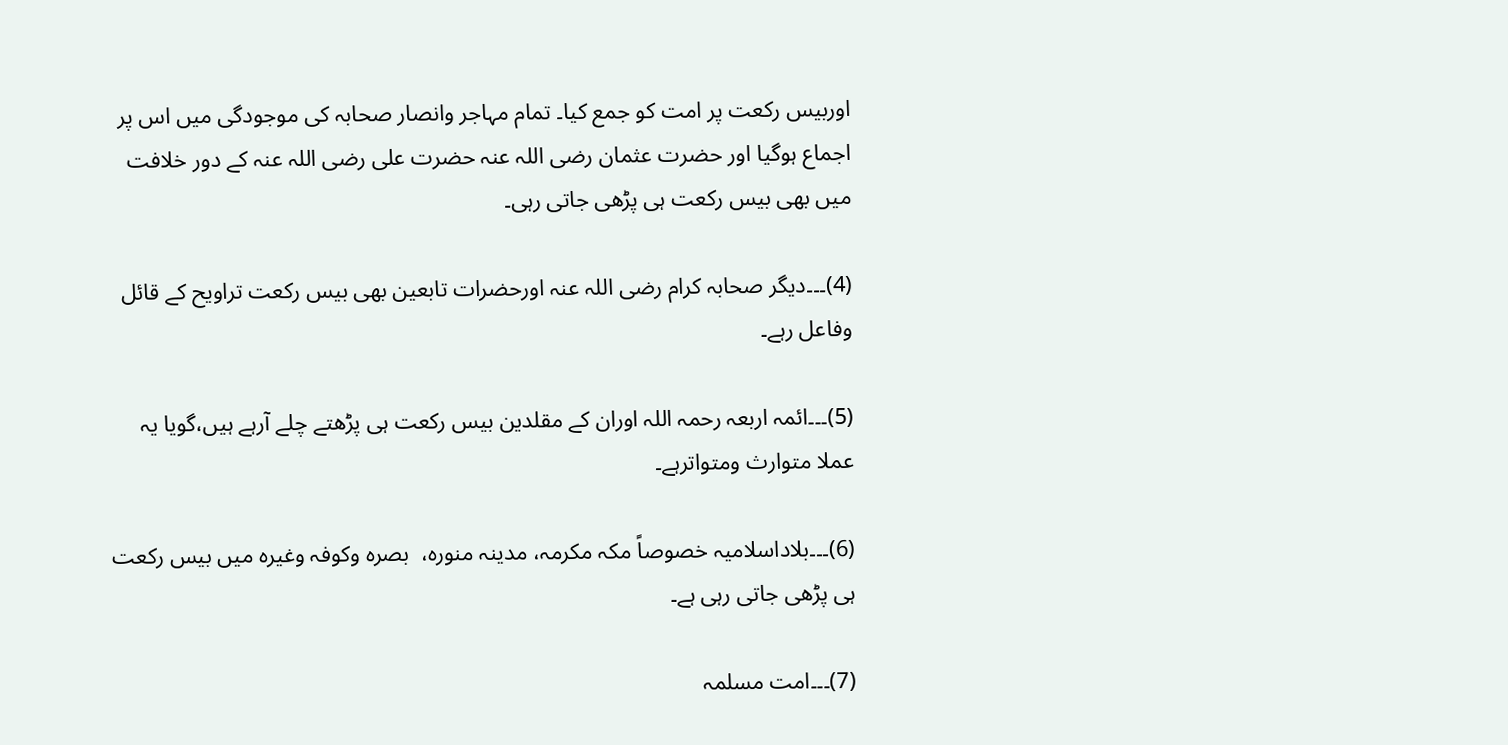اوربیس رکعت پر امت کو جمع کیا۔ تمام مہاجر وانصار صحابہ کی موجودگی میں اس پر اجماع ہوگیا اور حضرت عثمان رضی اللہ عنہ حضرت علی رضی اللہ عنہ کے دور خلافت میں بھی بیس رکعت ہی پڑھی جاتی رہی۔

(4)۔۔۔دیگر صحابہ کرام رضی اللہ عنہ اورحضرات تابعین بھی بیس رکعت تراویح کے قائل وفاعل رہے۔

(5)۔۔۔ائمہ اربعہ رحمہ اللہ اوران کے مقلدین بیس رکعت ہی پڑھتے چلے آرہے ہیں،گویا یہ عملا متوارث ومتواترہے۔

(6)۔۔۔بلاداسلامیہ خصوصاً مکہ مکرمہ، مدینہ منورہ،  بصرہ وکوفہ وغیرہ میں بیس رکعت ہی پڑھی جاتی رہی ہے۔

(7)۔۔۔امت مسلمہ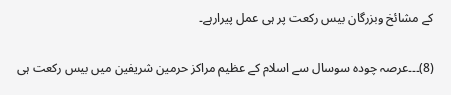کے مشائخ وبزرگان بیس رکعت پر ہی عمل پیرارہے۔

(8)۔۔۔عرصہ چودہ سوسال سے اسلام کے عظیم مراکز حرمین شریفین میں بیس رکعت ہی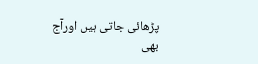پڑھائی جاتی ہیں اورآج بھی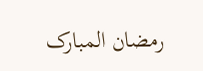رمضان المبارک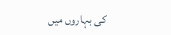کی بہاروں میں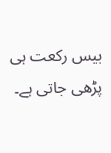بیس رکعت ہی پڑھی جاتی ہے۔